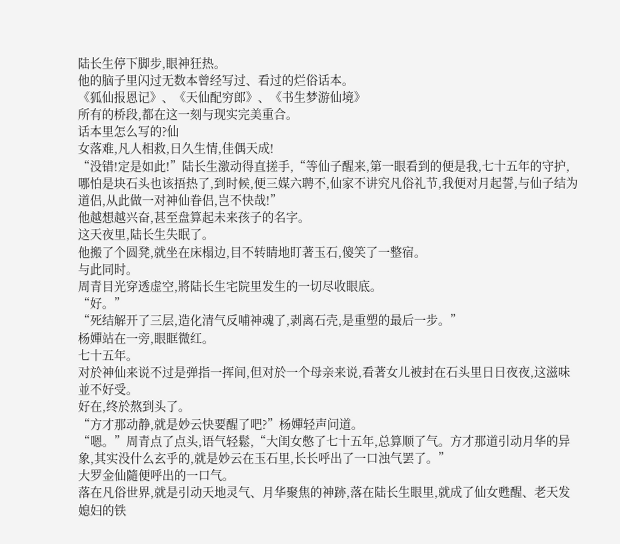陆长生停下脚步,眼神狂热。
他的脑子里闪过无数本曾经写过、看过的烂俗话本。
《狐仙报恩记》、《天仙配穷郎》、《书生梦游仙境》
所有的桥段,都在这一刻与现实完美重合。
话本里怎么写的?仙
女落难,凡人相救,日久生情,佳偶天成!
“没错!定是如此!”陆长生激动得直搓手,“等仙子醒来,第一眼看到的便是我,七十五年的守护,哪怕是块石头也该捂热了,到时候,便三媒六聘不,仙家不讲究凡俗礼节,我便对月起誓,与仙子结为道侣,从此做一对神仙眷侣,岂不快哉!”
他越想越兴奋,甚至盘算起未来孩子的名字。
这天夜里,陆长生失眠了。
他搬了个圆凳,就坐在床榻边,目不转睛地盯著玉石,傻笑了一整宿。
与此同时。
周青目光穿透虚空,將陆长生宅院里发生的一切尽收眼底。
“好。”
“死结解开了三层,造化清气反哺神魂了,剥离石壳,是重塑的最后一步。”
杨嬋站在一旁,眼眶微红。
七十五年。
对於神仙来说不过是弹指一挥间,但对於一个母亲来说,看著女儿被封在石头里日日夜夜,这滋味並不好受。
好在,终於熬到头了。
“方才那动静,就是妙云快要醒了吧?”杨嬋轻声问道。
“嗯。”周青点了点头,语气轻鬆,“大闺女憋了七十五年,总算顺了气。方才那道引动月华的异象,其实没什么玄乎的,就是妙云在玉石里,长长呼出了一口浊气罢了。”
大罗金仙隨便呼出的一口气。
落在凡俗世界,就是引动天地灵气、月华聚焦的神跡,落在陆长生眼里,就成了仙女甦醒、老天发媳妇的铁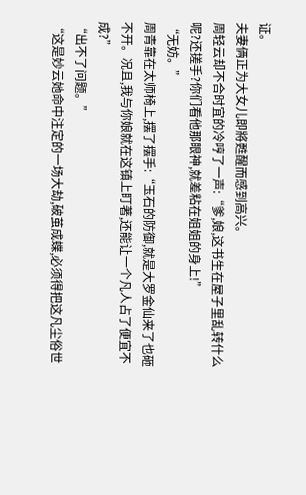证。
夫妻俩正为大女儿即將甦醒而感到高兴。
周轻云却不合时宜的冷哼了一声:“爹,娘,这书生在屋子里乱转什么呢?还搓手?你们看他那眼神,就差粘在姐姐的身上!”
“无妨。”
周青靠在太师椅上,摆了摆手:“玉石的防御,就是大罗金仙来了也砸不开。况且,我与你娘就在这镇上盯著,还能让一个凡人占了便宜不成?”
“出不了问题。”
“这是妙云她命中注定的一场大劫,破茧成蝶,必须得把这凡尘俗世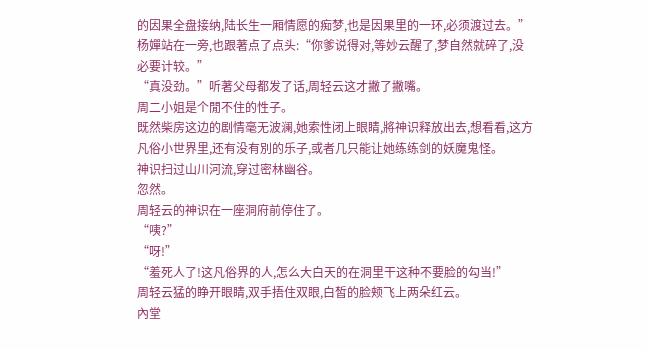的因果全盘接纳,陆长生一厢情愿的痴梦,也是因果里的一环,必须渡过去。”
杨嬋站在一旁,也跟著点了点头:“你爹说得对,等妙云醒了,梦自然就碎了,没必要计较。”
“真没劲。”听著父母都发了话,周轻云这才撇了撇嘴。
周二小姐是个閒不住的性子。
既然柴房这边的剧情毫无波澜,她索性闭上眼睛,將神识释放出去,想看看,这方凡俗小世界里,还有没有別的乐子,或者几只能让她练练剑的妖魔鬼怪。
神识扫过山川河流,穿过密林幽谷。
忽然。
周轻云的神识在一座洞府前停住了。
“咦?”
“呀!”
“羞死人了!这凡俗界的人,怎么大白天的在洞里干这种不要脸的勾当!”
周轻云猛的睁开眼睛,双手捂住双眼,白皙的脸颊飞上两朵红云。
內堂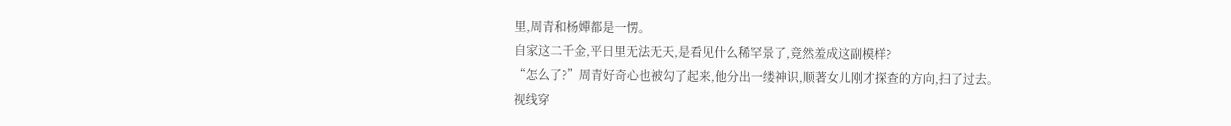里,周青和杨嬋都是一愣。
自家这二千金,平日里无法无天,是看见什么稀罕景了,竟然羞成这副模样?
“怎么了?”周青好奇心也被勾了起来,他分出一缕神识,顺著女儿刚才探查的方向,扫了过去。
视线穿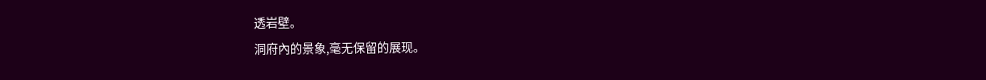透岩壁。
洞府內的景象,毫无保留的展现。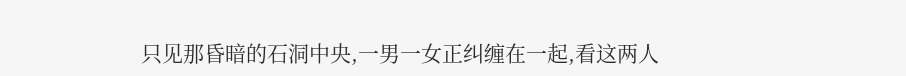只见那昏暗的石洞中央,一男一女正纠缠在一起,看这两人